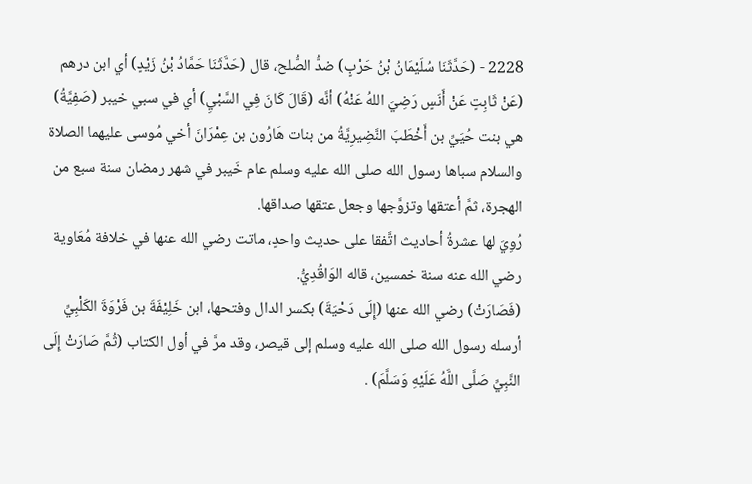2228 - (حَدَّثَنَا سُلَيْمَانُ بْنُ حَرْبٍ) ضدُّ الصُّلح، قال (حَدَّثَنَا حَمَّادُ بْنُ زَيْدٍ) أي ابن درهم (عَنْ ثَابِتٍ عَنْ أَنَسٍ رَضِيَ اللهُ عَنْهُ) أنَّه (قَالَ كَانَ فِي السَّبْيِ) أي في سبي خيبر (صَفِيَّةُ) هي بنت حُيَيِّ بن أَخْطَبَ النَّضِيرِيَّةُ من بنات هَارُون بن عِمْرَانَ أخي مُوسى عليهما الصلاة والسلام سباها رسول الله صلى الله عليه وسلم عام خَيبر في شهر رمضان سنة سبع من الهجرة، ثمَّ أعتقها وتزوَّجها وجعل عتقها صداقها.
رُوِيَ لها عشرةُ أحاديث اتَّفقا على حديث واحدٍ، ماتت رضي الله عنها في خلافة مُعَاوية رضي الله عنه سنة خمسين، قاله الوَاقُدِيُّ.
(فَصَارَتْ) رضي الله عنها (إِلَى دَحْيَةَ) بكسر الدال وفتحها، ابن خَلِيْفَةَ بن فَرْوَةَ الكَلْبِيِّ أرسله رسول الله صلى الله عليه وسلم إلى قيصر، وقد مرَّ في أول الكتاب (ثُمَّ صَارَتْ إِلَى النَّبِيِّ صَلَّى اللَّهُ عَلَيْهِ وَسَلَّمَ) .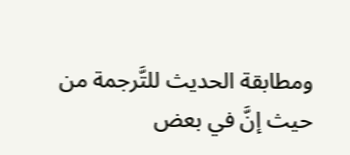ومطابقة الحديث للتَّرجمة من حيث إنَّ في بعض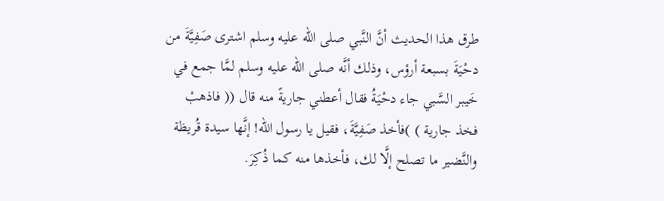طرق هذا الحديث أنَّ النَّبي صلى الله عليه وسلم اشترى صَفِيَّةَ من دحْيَةَ بسبعة أرؤس، وذلك أنَّه صلى الله عليه وسلم لمَّا جمع في خَيبر السَّبي جاء دحْيَةُ فقال أعطني جاريةً منه قال (( فاذهبْ فخذ جارية ) )فأخذ صَفِيَّةَ، فقيل يا رسول الله! إنَّها سيدة قُريظة والنَّضير ما تصلح إلَّا لك، فأخذها منه كما ذُكِرَ.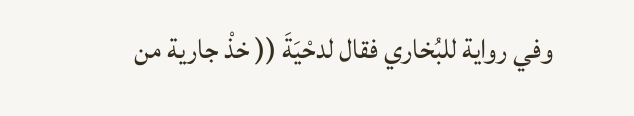وفي رواية للبُخاري فقال لدحْيَةَ (( خذْ جارية من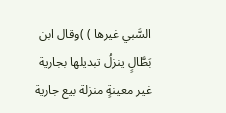السَّبي غيرها ) )وقال ابن بَطَّالٍ ينزلُ تبديلها بجارية غير معينةٍ منزلة بيع جارية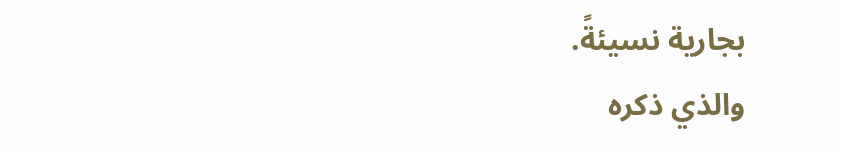بجارية نسيئةً.
والذي ذكره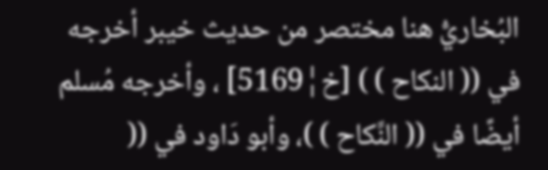البُخاريُّ هنا مختصر من حديث خيبر أخرجه في (( النكاح ) ) [خ¦5169] ، وأخرجه مُسلم أيضًا في (( النِّكاح ) )، وأبو دَاود في ((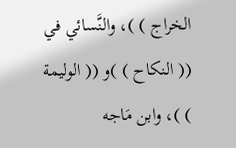الخراج ) )، والنَّسائي في (( النكاح ) )و (( الوليمة ) )، وابن مَاجه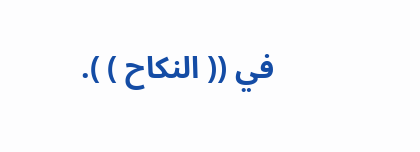في (( النكاح ) ).